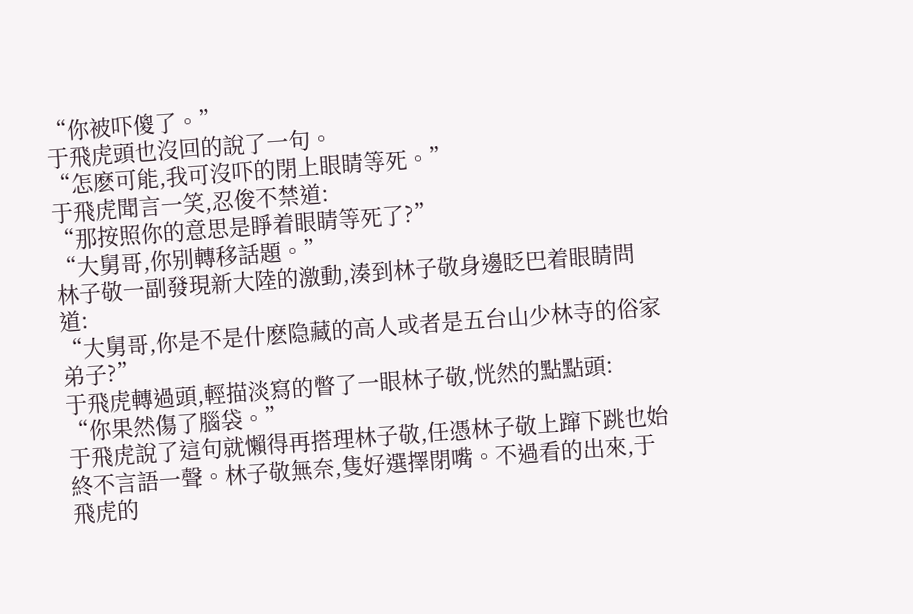“你被吓傻了。”
于飛虎頭也沒回的說了一句。
“怎麽可能,我可沒吓的閉上眼睛等死。”
于飛虎聞言一笑,忍俊不禁道:
“那按照你的意思是睜着眼睛等死了?”
“大舅哥,你别轉移話題。”
林子敬一副發現新大陸的激動,湊到林子敬身邊眨巴着眼睛問道:
“大舅哥,你是不是什麽隐藏的高人或者是五台山少林寺的俗家弟子?”
于飛虎轉過頭,輕描淡寫的瞥了一眼林子敬,恍然的點點頭:
“你果然傷了腦袋。”
于飛虎說了這句就懶得再搭理林子敬,任憑林子敬上蹿下跳也始終不言語一聲。林子敬無奈,隻好選擇閉嘴。不過看的出來,于飛虎的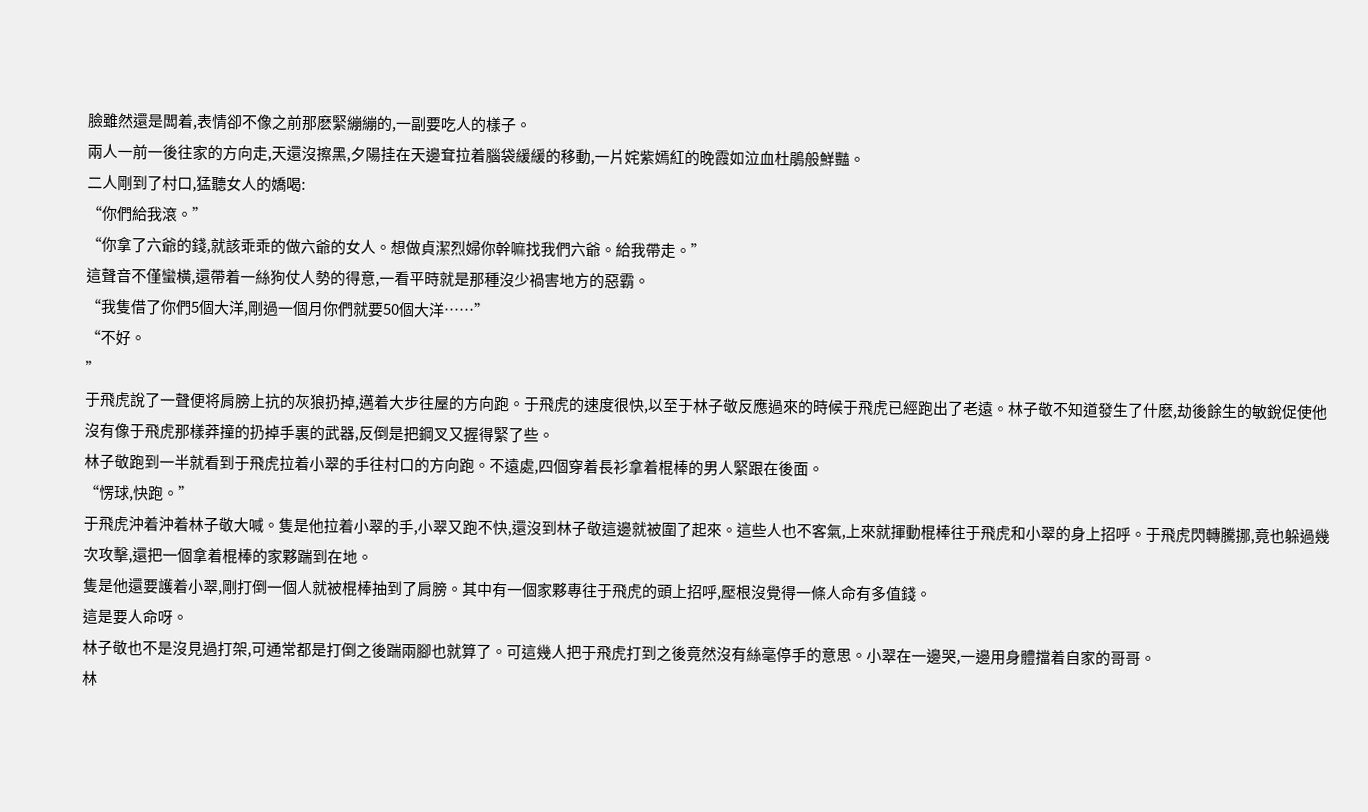臉雖然還是闆着,表情卻不像之前那麽緊繃繃的,一副要吃人的樣子。
兩人一前一後往家的方向走,天還沒擦黑,夕陽挂在天邊耷拉着腦袋緩緩的移動,一片姹紫嫣紅的晚霞如泣血杜鵑般鮮豔。
二人剛到了村口,猛聽女人的嬌喝:
“你們給我滾。”
“你拿了六爺的錢,就該乖乖的做六爺的女人。想做貞潔烈婦你幹嘛找我們六爺。給我帶走。”
這聲音不僅蠻橫,還帶着一絲狗仗人勢的得意,一看平時就是那種沒少禍害地方的惡霸。
“我隻借了你們5個大洋,剛過一個月你們就要50個大洋……”
“不好。
”
于飛虎說了一聲便将肩膀上抗的灰狼扔掉,邁着大步往屋的方向跑。于飛虎的速度很快,以至于林子敬反應過來的時候于飛虎已經跑出了老遠。林子敬不知道發生了什麽,劫後餘生的敏銳促使他沒有像于飛虎那樣莽撞的扔掉手裏的武器,反倒是把鋼叉又握得緊了些。
林子敬跑到一半就看到于飛虎拉着小翠的手往村口的方向跑。不遠處,四個穿着長衫拿着棍棒的男人緊跟在後面。
“愣球,快跑。”
于飛虎沖着沖着林子敬大喊。隻是他拉着小翠的手,小翠又跑不快,還沒到林子敬這邊就被圍了起來。這些人也不客氣,上來就揮動棍棒往于飛虎和小翠的身上招呼。于飛虎閃轉騰挪,竟也躲過幾次攻擊,還把一個拿着棍棒的家夥踹到在地。
隻是他還要護着小翠,剛打倒一個人就被棍棒抽到了肩膀。其中有一個家夥專往于飛虎的頭上招呼,壓根沒覺得一條人命有多值錢。
這是要人命呀。
林子敬也不是沒見過打架,可通常都是打倒之後踹兩腳也就算了。可這幾人把于飛虎打到之後竟然沒有絲毫停手的意思。小翠在一邊哭,一邊用身體擋着自家的哥哥。
林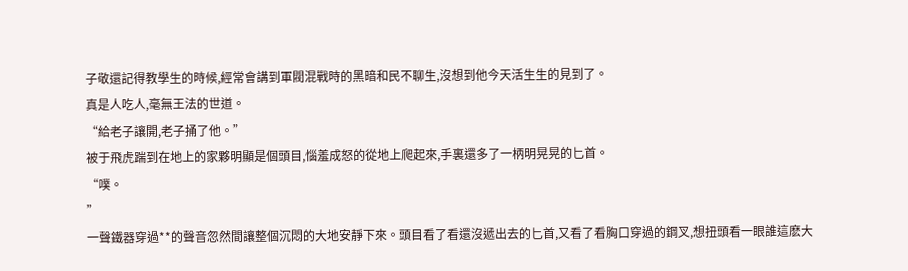子敬還記得教學生的時候,經常會講到軍閥混戰時的黑暗和民不聊生,沒想到他今天活生生的見到了。
真是人吃人,毫無王法的世道。
“給老子讓開,老子捅了他。”
被于飛虎踹到在地上的家夥明顯是個頭目,惱羞成怒的從地上爬起來,手裏還多了一柄明晃晃的匕首。
“噗。
”
一聲鐵器穿過**的聲音忽然間讓整個沉悶的大地安靜下來。頭目看了看還沒遞出去的匕首,又看了看胸口穿過的鋼叉,想扭頭看一眼誰這麽大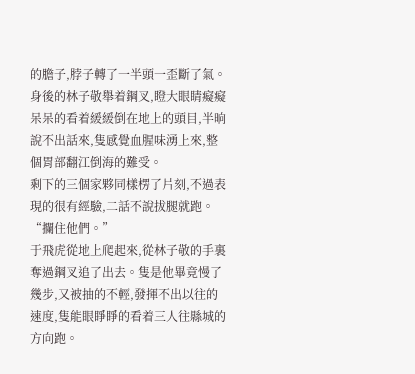的膽子,脖子轉了一半頭一歪斷了氣。
身後的林子敬舉着鋼叉,瞪大眼睛癡癡呆呆的看着緩緩倒在地上的頭目,半晌說不出話來,隻感覺血腥味湧上來,整個胃部翻江倒海的難受。
剩下的三個家夥同樣楞了片刻,不過表現的很有經驗,二話不說拔腿就跑。
“攔住他們。”
于飛虎從地上爬起來,從林子敬的手裏奪過鋼叉追了出去。隻是他畢竟慢了幾步,又被抽的不輕,發揮不出以往的速度,隻能眼睜睜的看着三人往縣城的方向跑。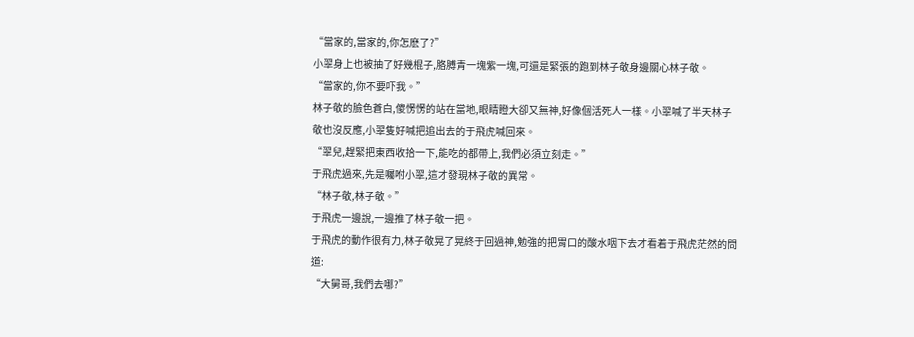“當家的,當家的,你怎麽了?”
小翠身上也被抽了好幾棍子,胳膊青一塊紫一塊,可還是緊張的跑到林子敬身邊關心林子敬。
“當家的,你不要吓我。”
林子敬的臉色蒼白,傻愣愣的站在當地,眼睛瞪大卻又無神,好像個活死人一樣。小翠喊了半天林子敬也沒反應,小翠隻好喊把追出去的于飛虎喊回來。
“翠兒,趕緊把東西收拾一下,能吃的都帶上,我們必須立刻走。”
于飛虎過來,先是囑咐小翠,這才發現林子敬的異常。
“林子敬,林子敬。”
于飛虎一邊說,一邊推了林子敬一把。
于飛虎的動作很有力,林子敬晃了晃終于回過神,勉強的把胃口的酸水咽下去才看着于飛虎茫然的問道:
“大舅哥,我們去哪?”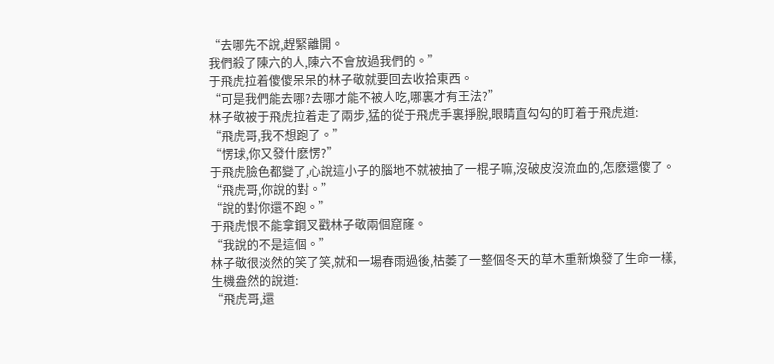“去哪先不說,趕緊離開。
我們殺了陳六的人,陳六不會放過我們的。”
于飛虎拉着傻傻呆呆的林子敬就要回去收拾東西。
“可是我們能去哪?去哪才能不被人吃,哪裏才有王法?”
林子敬被于飛虎拉着走了兩步,猛的從于飛虎手裏掙脫,眼睛直勾勾的盯着于飛虎道:
“飛虎哥,我不想跑了。”
“愣球,你又發什麽愣?”
于飛虎臉色都變了,心說這小子的腦地不就被抽了一棍子嘛,沒破皮沒流血的,怎麽還傻了。
“飛虎哥,你說的對。”
“說的對你還不跑。”
于飛虎恨不能拿鋼叉戳林子敬兩個窟窿。
“我說的不是這個。”
林子敬很淡然的笑了笑,就和一場春雨過後,枯萎了一整個冬天的草木重新煥發了生命一樣,生機盎然的說道:
“飛虎哥,還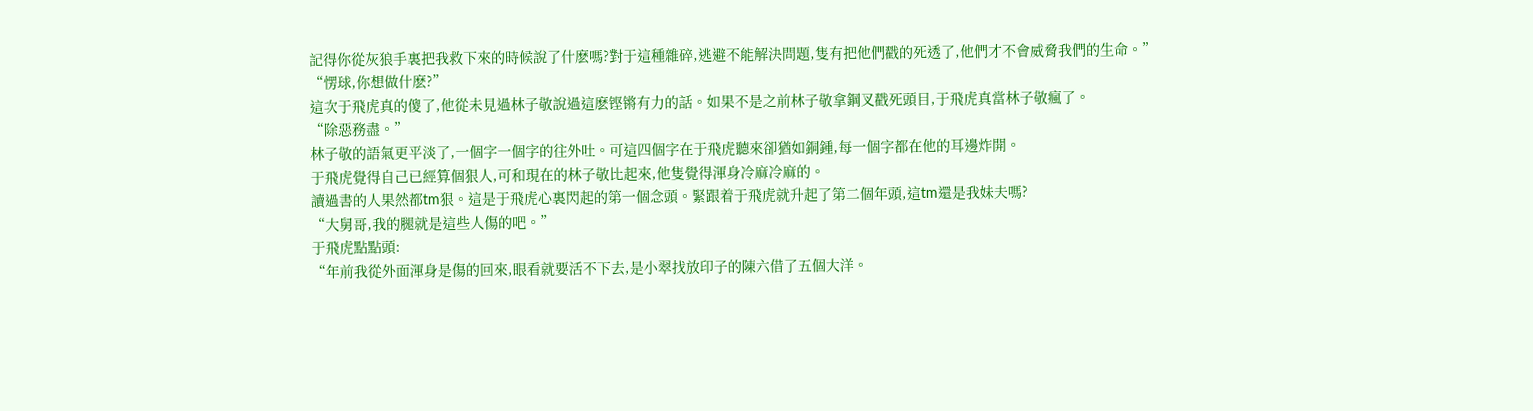記得你從灰狼手裏把我救下來的時候說了什麽嗎?對于這種雜碎,逃避不能解決問題,隻有把他們戳的死透了,他們才不會威脅我們的生命。”
“愣球,你想做什麽?”
這次于飛虎真的傻了,他從未見過林子敬說過這麽铿锵有力的話。如果不是之前林子敬拿鋼叉戳死頭目,于飛虎真當林子敬瘋了。
“除惡務盡。”
林子敬的語氣更平淡了,一個字一個字的往外吐。可這四個字在于飛虎聽來卻猶如銅鍾,每一個字都在他的耳邊炸開。
于飛虎覺得自己已經算個狠人,可和現在的林子敬比起來,他隻覺得渾身冷麻冷麻的。
讀過書的人果然都tm狠。這是于飛虎心裏閃起的第一個念頭。緊跟着于飛虎就升起了第二個年頭,這tm還是我妹夫嗎?
“大舅哥,我的腿就是這些人傷的吧。”
于飛虎點點頭:
“年前我從外面渾身是傷的回來,眼看就要活不下去,是小翠找放印子的陳六借了五個大洋。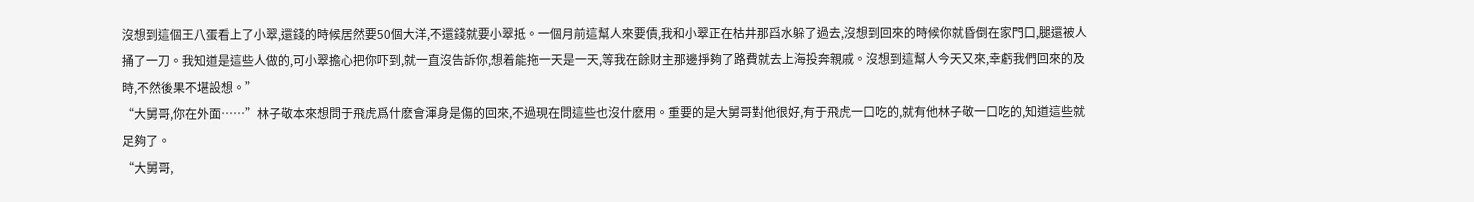沒想到這個王八蛋看上了小翠,還錢的時候居然要50個大洋,不還錢就要小翠抵。一個月前這幫人來要債,我和小翠正在枯井那舀水躲了過去,沒想到回來的時候你就昏倒在家門口,腿還被人捅了一刀。我知道是這些人做的,可小翠擔心把你吓到,就一直沒告訴你,想着能拖一天是一天,等我在餘财主那邊掙夠了路費就去上海投奔親戚。沒想到這幫人今天又來,幸虧我們回來的及時,不然後果不堪設想。”
“大舅哥,你在外面……”林子敬本來想問于飛虎爲什麽會渾身是傷的回來,不過現在問這些也沒什麽用。重要的是大舅哥對他很好,有于飛虎一口吃的,就有他林子敬一口吃的,知道這些就足夠了。
“大舅哥,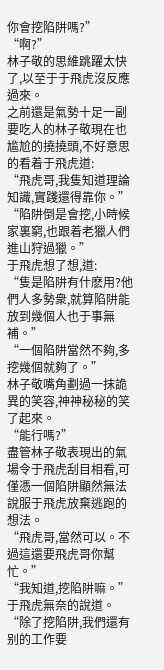你會挖陷阱嗎?”
“啊?”
林子敬的思維跳躍太快了,以至于于飛虎沒反應過來。
之前還是氣勢十足一副要吃人的林子敬現在也尴尬的撓撓頭,不好意思的看着于飛虎道:
“飛虎哥,我隻知道理論知識,實踐還得靠你。”
“陷阱倒是會挖,小時候家裏窮,也跟着老獵人們進山狩過獵。”
于飛虎想了想,道:
“隻是陷阱有什麽用?他們人多勢衆,就算陷阱能放到幾個人也于事無補。”
“一個陷阱當然不夠,多挖幾個就夠了。”
林子敬嘴角劃過一抹詭異的笑容,神神秘秘的笑了起來。
“能行嗎?”
盡管林子敬表現出的氣場令于飛虎刮目相看,可僅憑一個陷阱顯然無法說服于飛虎放棄逃跑的想法。
“飛虎哥,當然可以。不過這還要飛虎哥你幫忙。”
“我知道,挖陷阱嘛。”
于飛虎無奈的說道。
“除了挖陷阱,我們還有别的工作要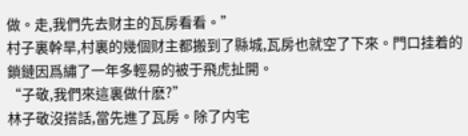做。走,我們先去财主的瓦房看看。”
村子裏幹旱,村裏的幾個财主都搬到了縣城,瓦房也就空了下來。門口挂着的鎖鏈因爲繡了一年多輕易的被于飛虎扯開。
“子敬,我們來這裏做什麽?”
林子敬沒搭話,當先進了瓦房。除了内宅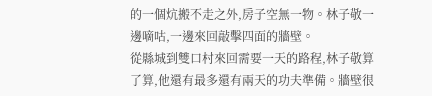的一個炕搬不走之外,房子空無一物。林子敬一邊嘀咕,一邊來回敲擊四面的牆壁。
從縣城到雙口村來回需要一天的路程,林子敬算了算,他還有最多還有兩天的功夫準備。牆壁很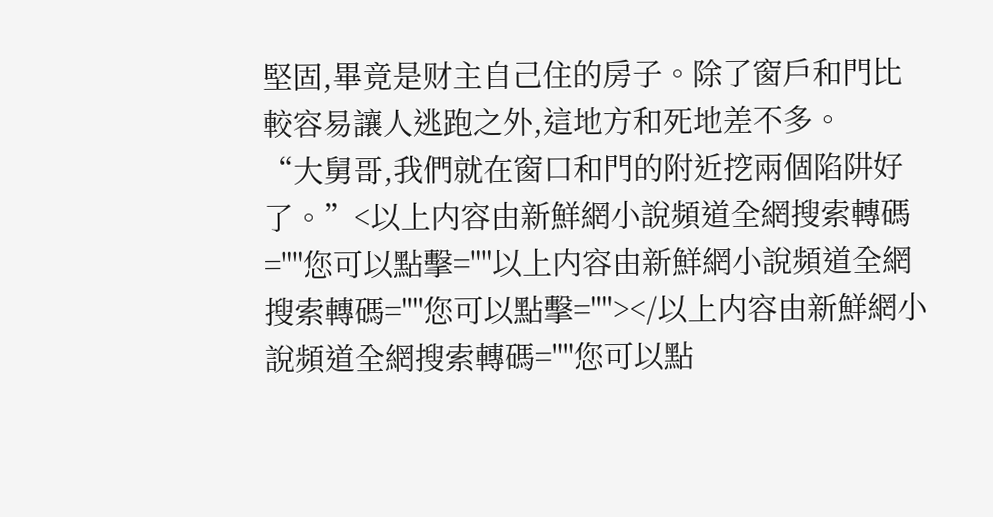堅固,畢竟是财主自己住的房子。除了窗戶和門比較容易讓人逃跑之外,這地方和死地差不多。
“大舅哥,我們就在窗口和門的附近挖兩個陷阱好了。”<以上内容由新鮮網小說頻道全網搜索轉碼=""您可以點擊=""以上内容由新鮮網小說頻道全網搜索轉碼=""您可以點擊=""></以上内容由新鮮網小說頻道全網搜索轉碼=""您可以點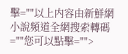擊=""以上内容由新鮮網小說頻道全網搜索轉碼=""您可以點擊="">